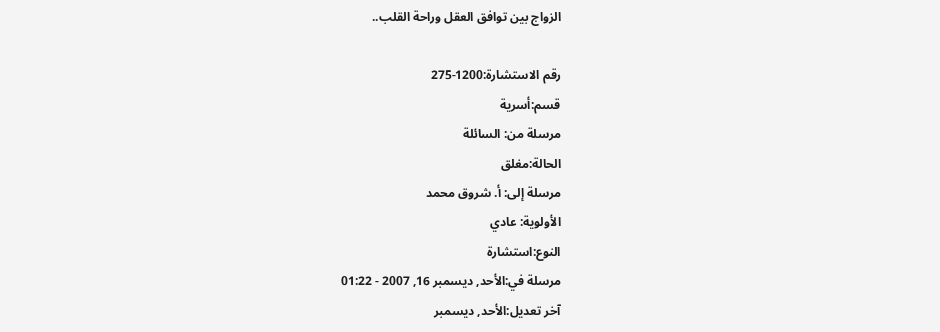الزواج بين توافق العقل وراحة القلب..

رقم الاستشارة:1200-275
قسم:أسرية
مرسلة من: السائلة
الحالة:مغلق
مرسلة إلى: أ. شروق محمد
الأولوية: عادي
النوع:استشارة
مرسلة في:الأحد, ديسمبر 16, 2007 - 01:22
آخر تعديل:الأحد, ديسمبر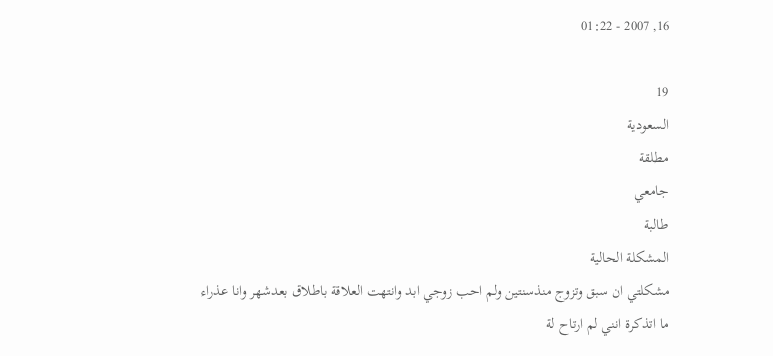16, 2007 - 01:22

19
السعودية
مطلقة
جامعي
طالبة
المشكلة الحالية
مشكلتي ان سبق وتزوج منذسنتين ولم احب زوجي ابد وانتهت العلاقة باطلاق بعدشهر وانا عذراء
ما اتذكرة انني لم ارتاح لة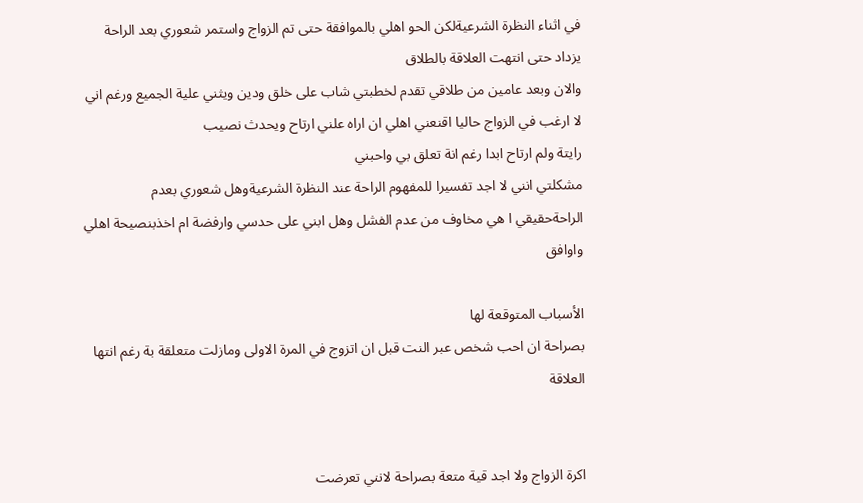في اثناء النظرة الشرعيةلكن الحو اهلي بالموافقة حتى تم الزواج واستمر شعوري بعد الراحة يزداد حتى انتهت العلاقة بالطلاق
والان وبعد عامين من طلاقي تقدم لخطبتي شاب على خلق ودين ويثني علية الجميع ورغم اني لا ارغب في الزواج حاليا اقنعني اهلي ان اراه علني ارتاح ويحدث نصيب
رايتة ولم ارتاح ابدا رغم انة تعلق بي واحبني
مشكلتي انني لا اجد تفسيرا للمفهوم الراحة عند النظرة الشرعيةوهل شعوري بعدم الراحةحقيقي ا هي مخاوف من عدم الفشل وهل ابني على حدسي وارفضة ام اخذبنصيحة اهلي واوافق

الأسباب المتوقعة لها
بصراحة ان احب شخص عبر النت قبل ان اتزوج في المرة الاولى ومازلت متعلقة بة رغم انتها العلاقة


اكرة الزواج ولا اجد قية متعة بصراحة لانني تعرضت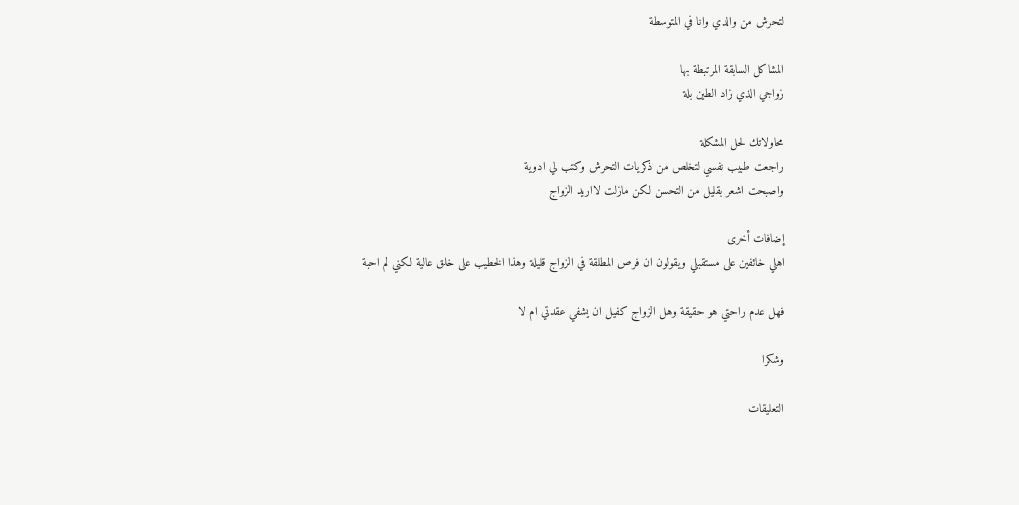لتحرش من والدي وانا في المتوسطة

المشاكل السابقة المرتبطة بها
زواجي الذي زاد الطين بلة

محاولاتك لحل المشكلة
راجعت طبيب نفسي لتخلص من ذكريات التحرش وكتب لي ادوية
واصبحت اشعر بقليل من التحسن لكن مازلت لااريد الزواج

إضافات أخرى
اهلي خائفين على مستقبلي ويقولون ان فرص المطلقة في الزواج قليلة وهذا الخطيب على خلق عالية لكني لم احبة

فهل عدم راحتي هو حقيقة وهل الزواج كفيل ان يشفي عقدتي ام لا

وشكرا

التعليقات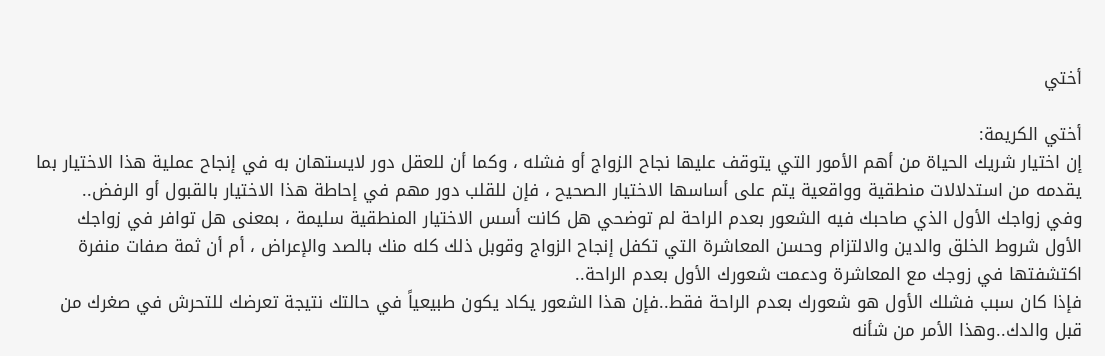أختي

أختي الكريمة:
إن اختيار شريك الحياة من أهم الأمور التي يتوقف عليها نجاح الزواج أو فشله ، وكما أن للعقل دور لايستهان به في إنجاح عملية هذا الاختيار بما يقدمه من استدلالات منطقية وواقعية يتم على أساسها الاختيار الصحيح ، فإن للقلب دور مهم في إحاطة هذا الاختيار بالقبول أو الرفض..
وفي زواجك الأول الذي صاحبك فيه الشعور بعدم الراحة لم توضحي هل كانت أسس الاختيار المنطقية سليمة ، بمعنى هل توافر في زواجك الأول شروط الخلق والدين والالتزام وحسن المعاشرة التي تكفل إنجاح الزواج وقوبل ذلك كله منك بالصد والإعراض ، أم أن ثمة صفات منفرة اكتشفتها في زوجك مع المعاشرة ودعمت شعورك الأول بعدم الراحة..
فإذا كان سبب فشلك الأول هو شعورك بعدم الراحة فقط..فإن هذا الشعور يكاد يكون طبيعياً في حالتك نتيجة تعرضك للتحرش في صغرك من قبل والدك..وهذا الأمر من شأنه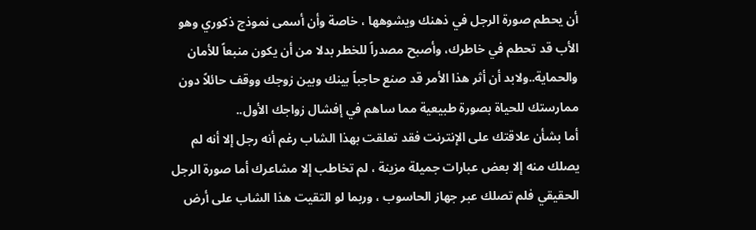أن يحطم صورة الرجل في ذهنك ويشوهها ، خاصة وأن أسمى نموذج ذكوري وهو الأب قد تحطم في خاطرك، وأصبح مصدراً للخطر بدلا من أن يكون منبعاً للأمان والحماية..ولابد أن أثر هذا الأمر قد صنع حاجباً بينك وبين زوجك ووقف حائلاً دون ممارستك للحياة بصورة طبيعية مما ساهم في إفشال زواجك الأول..
أما بشأن علاقتك على الإنترنت فقد تعلقت بهذا الشاب رغم أنه رجل إلا أنه لم يصلك منه إلا بعض عبارات جميلة مزينة ، لم تخاطب إلا مشاعرك أما صورة الرجل الحقيقي فلم تصلك عبر جهاز الحاسوب ، وربما لو التقيت هذا الشاب على أرض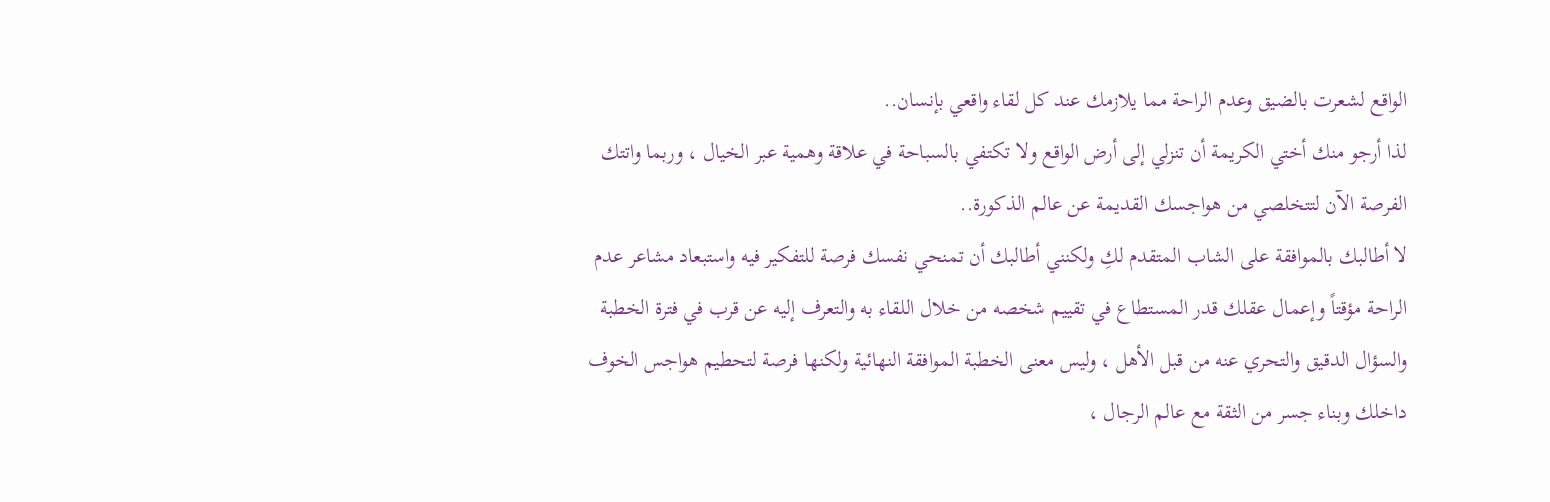الواقع لشعرت بالضيق وعدم الراحة مما يلازمك عند كل لقاء واقعي بإنسان..
لذا أرجو منك أختي الكريمة أن تنزلي إلى أرض الواقع ولا تكتفي بالسباحة في علاقة وهمية عبر الخيال ، وربما واتتك الفرصة الآن لتتخلصي من هواجسك القديمة عن عالم الذكورة..
لا أطالبك بالموافقة على الشاب المتقدم لكِ ولكنني أطالبك أن تمنحي نفسك فرصة للتفكير فيه واستبعاد مشاعر عدم الراحة مؤقتاً وإعمال عقلك قدر المستطاع في تقييم شخصه من خلال اللقاء به والتعرف إليه عن قرب في فترة الخطبة والسؤال الدقيق والتحري عنه من قبل الأهل ، وليس معنى الخطبة الموافقة النهائية ولكنها فرصة لتحطيم هواجس الخوف داخلك وبناء جسر من الثقة مع عالم الرجال ،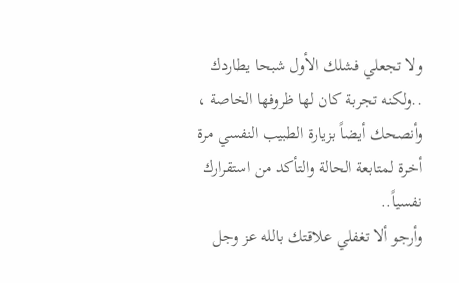ولا تجعلي فشلك الأول شبحا يطاردك ..ولكنه تجربة كان لها ظروفها الخاصة ، وأنصحك أيضاً بزيارة الطبيب النفسي مرة أخرة لمتابعة الحالة والتأكد من استقرارك نفسياً..
وأرجو ألا تغفلي علاقتك بالله عز وجل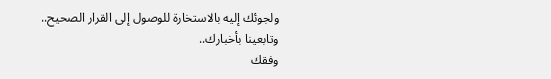ولجوئك إليه بالاستخارة للوصول إلى القرار الصحيح..
وتابعينا بأخبارك..
وفقك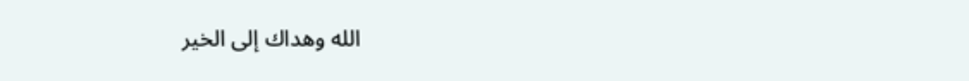الله وهداك إلى الخير